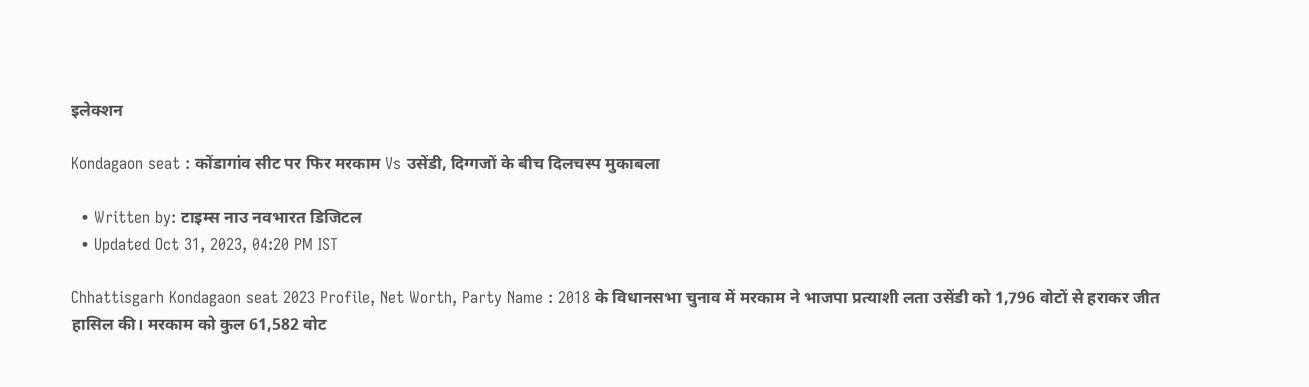इलेक्शन

Kondagaon seat : कोंडागांव सीट पर फिर मरकाम Vs उसेंडी, दिग्गजों के बीच दिलचस्प मुकाबला

  • Written by: टाइम्स नाउ नवभारत डिजिटल
  • Updated Oct 31, 2023, 04:20 PM IST

Chhattisgarh Kondagaon seat 2023 Profile, Net Worth, Party Name : 2018 के विधानसभा चुनाव में मरकाम ने भाजपा प्रत्याशी लता उसेंडी को 1,796 वोटों से हराकर जीत हासिल की। मरकाम को कुल 61,582 वोट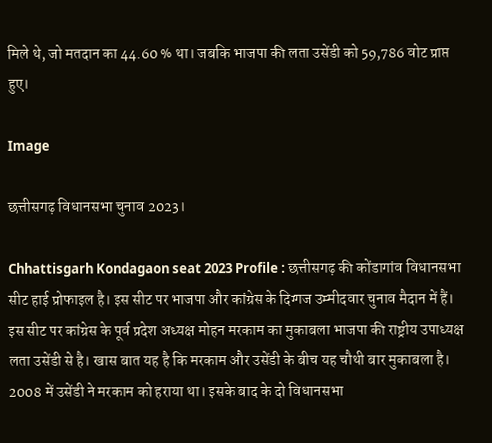मिले थे, जो मतदान का 44.60 % था। जबकि भाजपा की लता उसेंडी को 59,786 वोट प्राप्त हुए।

Image

छत्तीसगढ़ विधानसभा चुनाव 2023।

Chhattisgarh Kondagaon seat 2023 Profile : छत्तीसगढ़ की कोंडागांव विधानसभा सीट हाई प्रोफाइल है। इस सीट पर भाजपा और कांग्रेस के दिग्गज उम्मीदवार चुनाव मैदान में हैं। इस सीट पर कांग्रेस के पूर्व प्रदेश अध्यक्ष मोहन मरकाम का मुकाबला भाजपा की राष्ट्रीय उपाध्यक्ष लता उसेंडी से है। खास बात यह है कि मरकाम और उसेंडी के बीच यह चौथी बार मुकाबला है। 2008 में उसेंडी ने मरकाम को हराया था। इसके बाद के दो विधानसभा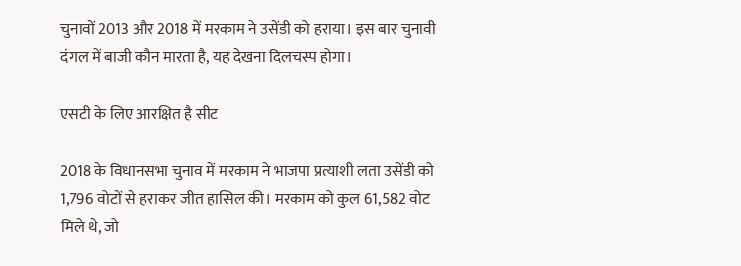चुनावों 2013 और 2018 में मरकाम ने उसेंडी को हराया। इस बार चुनावी दंगल में बाजी कौन मारता है, यह देखना दिलचस्प होगा।

एसटी के लिए आरक्षित है सीट

2018 के विधानसभा चुनाव में मरकाम ने भाजपा प्रत्याशी लता उसेंडी को 1,796 वोटों से हराकर जीत हासिल की। मरकाम को कुल 61,582 वोट मिले थे, जो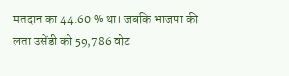मतदान का 44.60 % था। जबकि भाजपा की लता उसेंडी को 59,786 वोट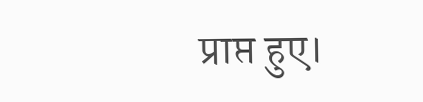प्राप्त हुए।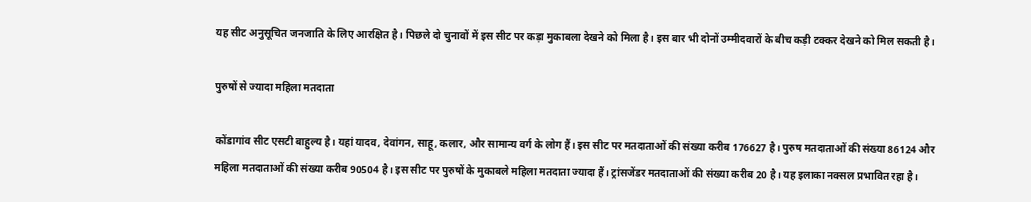यह सीट अनुसूचित जनजाति के लिए आरक्षित है। पिछले दो चुनावों में इस सीट पर कड़ा मुकाबला देखने को मिला है। इस बार भी दोनों उम्मीदवारों के बीच कड़ी टक्कर देखने को मिल सकती है।

पुरुषों से ज्यादा महिला मतदाता

कोंडागांव सीट एसटी बाहुल्य है। यहां यादव, देवांगन, साहू, कलार, और सामान्य वर्ग के लोग हैं। इस सीट पर मतदाताओं की संख्या करीब 176627 है। पुरुष मतदाताओं की संख्या 86124 और महिला मतदाताओं की संख्या करीब 90504 है। इस सीट पर पुरुषों के मुकाबले महिला मतदाता ज्यादा हैं। ट्रांसजेंडर मतदाताओं की संख्या करीब 20 है। यह इलाका नक्सल प्रभावित रहा है।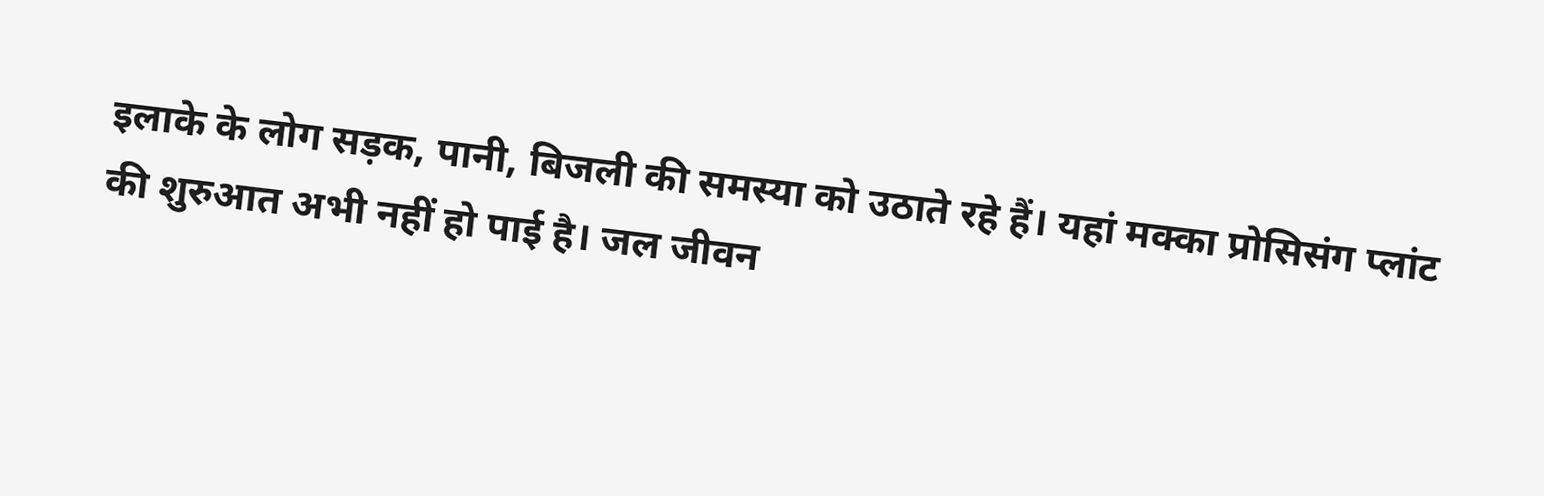इलाके के लोग सड़क, पानी, बिजली की समस्या को उठाते रहे हैं। यहां मक्का प्रोसिसंग प्लांट की शुरुआत अभी नहीं हो पाई है। जल जीवन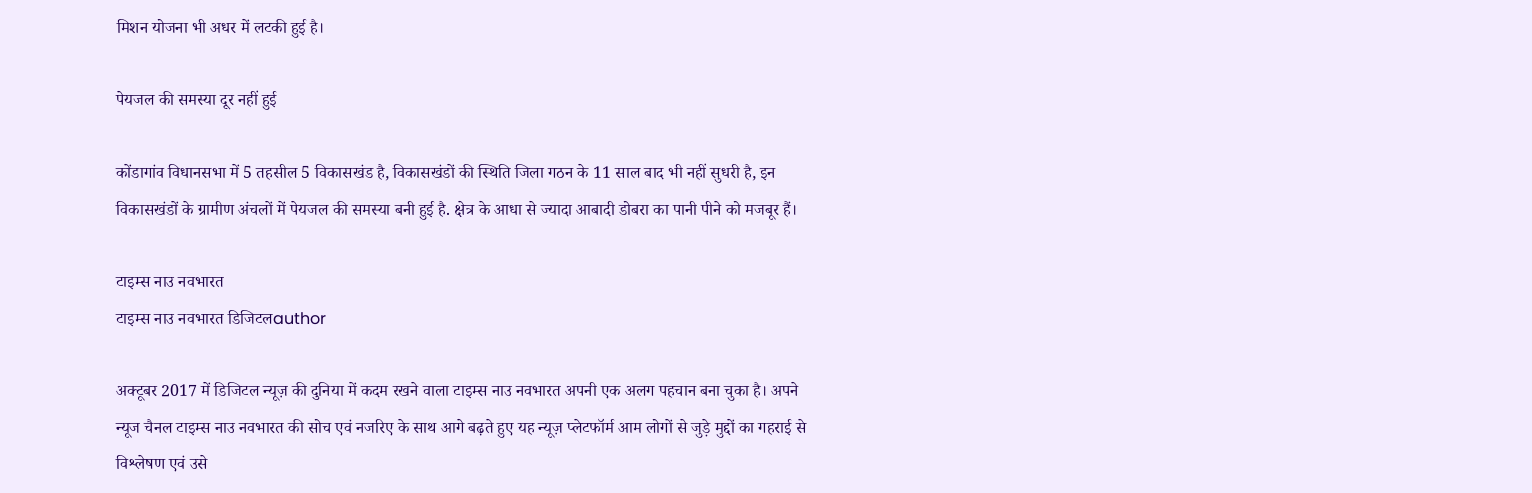मिशन योजना भी अधर में लटकी हुई है।

पेयजल की समस्या दूर नहीं हुई

कोंडागांव विधानसभा में 5 तहसील 5 विकासखंड है, विकासखंडों की स्थिति जिला गठन के 11 साल बाद भी नहीं सुधरी है, इन विकासखंडों के ग्रामीण अंचलों में पेयजल की समस्या बनी हुई है. क्षेत्र के आधा से ज्यादा आबादी डोबरा का पानी पीने को मजबूर हैं।

टाइम्स नाउ नवभारत
टाइम्स नाउ नवभारत डिजिटलauthor

अक्टूबर 2017 में डिजिटल न्यूज़ की दुनिया में कदम रखने वाला टाइम्स नाउ नवभारत अपनी एक अलग पहचान बना चुका है। अपने न्यूज चैनल टाइम्स नाउ नवभारत की सोच एवं नजरिए के साथ आगे बढ़ते हुए यह न्यूज़ प्लेटफॉर्म आम लोगों से जुड़े मुद्दों का गहराई से विश्लेषण एवं उसे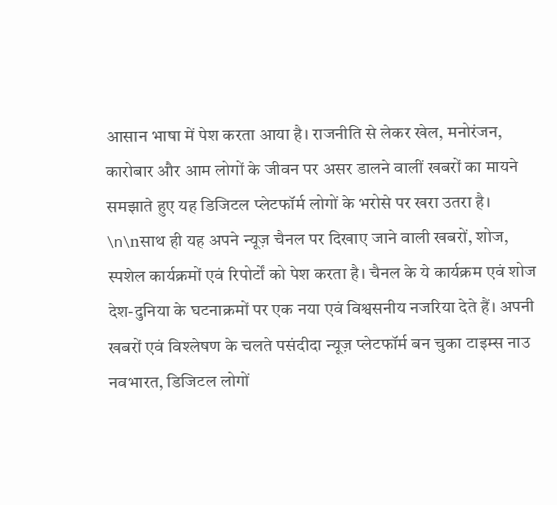आसान भाषा में पेश करता आया है। राजनीति से लेकर खेल, मनोरंजन, कारोबार और आम लोगों के जीवन पर असर डालने वालीं खबरों का मायने समझाते हुए यह डिजिटल प्लेटफॉर्म लोगों के भरोसे पर खरा उतरा है। \n\nसाथ ही यह अपने न्यूज़ चैनल पर दिखाए जाने वाली खबरों, शोज, स्पशेल कार्यक्रमों एवं रिपोर्टों को पेश करता है। चैनल के ये कार्यक्रम एवं शोज देश-दुनिया के घटनाक्रमों पर एक नया एवं विश्वसनीय नजरिया देते हैं। अपनी खबरों एवं विश्लेषण के चलते पसंदीदा न्यूज़ प्लेटफॉर्म बन चुका टाइम्स नाउ नवभारत, डिजिटल लोगों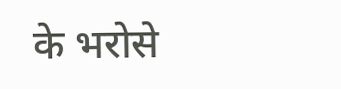के भरोसे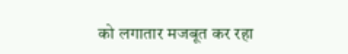को लगातार मजबूत कर रहा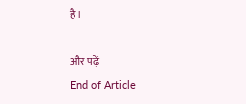है।

और पढ़ें
End of Article